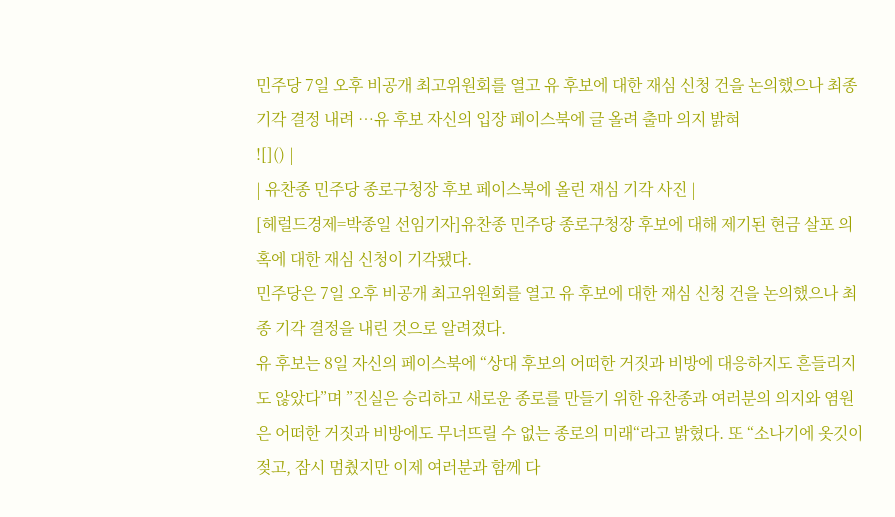민주당 7일 오후 비공개 최고위원회를 열고 유 후보에 대한 재심 신청 건을 논의했으나 최종 기각 결정 내려 …유 후보 자신의 입장 페이스북에 글 올려 출마 의지 밝혀
![]() |
| 유찬종 민주당 종로구청장 후보 페이스북에 올린 재심 기각 사진 |
[헤럴드경제=박종일 선임기자]유찬종 민주당 종로구청장 후보에 대해 제기된 현금 살포 의혹에 대한 재심 신청이 기각됐다.
민주당은 7일 오후 비공개 최고위원회를 열고 유 후보에 대한 재심 신청 건을 논의했으나 최종 기각 결정을 내린 것으로 알려졌다.
유 후보는 8일 자신의 페이스북에 “상대 후보의 어떠한 거짓과 비방에 대응하지도 흔들리지도 않았다”며 ”진실은 승리하고 새로운 종로를 만들기 위한 유찬종과 여러분의 의지와 염원은 어떠한 거짓과 비방에도 무너뜨릴 수 없는 종로의 미래“라고 밝혔다. 또 “소나기에 옷깃이 젖고, 잠시 멈췄지만 이제 여러분과 함께 다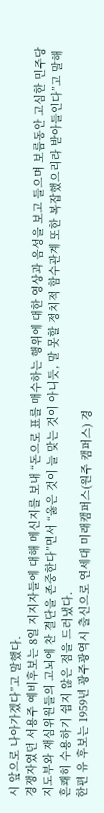시 앞으로 나아가겠다”고 말했다.
경쟁자였던 서용주 예비후보는 8일 지지자들에 대해 메신지를 보내 “돈으로 표를 매수하는 행위에 대한 영상과 음성을 보고 들으며 보름동안 고심한 민주당 지도부와 재심위원들의 고뇌에 찬 결단을 존중한다”면서 “옳은 것이 늘 맞는 것이 아니듯, 말 못할 정치적 함수관계 또한 복잡했으리라 받아들인다”고 말해 흔쾌히 수용하기 쉽지 않은 점을 드러냈다.
한편 유 후보는 1959년 광주광역시 출신으로 연세대 미래캠퍼스(원주 캠퍼스) 경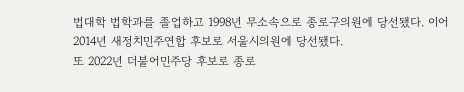법대학 법학과를 졸업하고 1998년 무소속으로 종로구의원에 당선됐다. 이어 2014년 새정치민주연합 후보로 서울시의원에 당선됐다.
또 2022년 더불어민주당 후보로 종로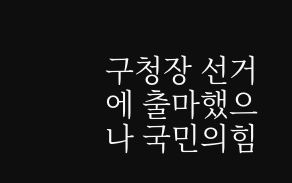구청장 선거에 출마했으나 국민의힘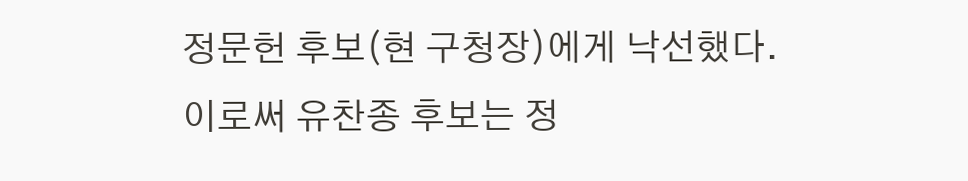정문헌 후보(현 구청장)에게 낙선했다.
이로써 유찬종 후보는 정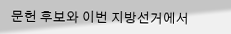문헌 후보와 이번 지방선거에서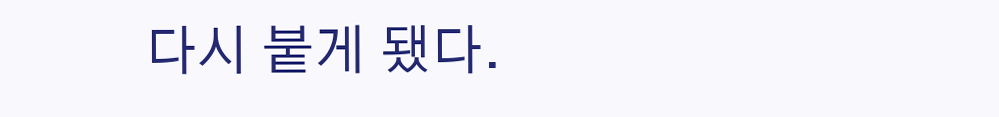다시 붙게 됐다.